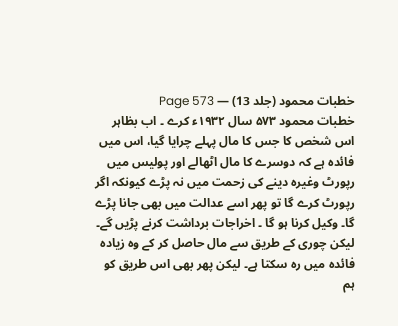خطبات محمود (جلد 13) — Page 573
خطبات محمود ۵۷۳ سال ۱۹۳۲ء کرے ۔ اب بظاہر اس شخص کا جس کا مال پہلے چرایا گیا، اس میں فائدہ ہے کہ دوسرے کا مال اٹھالے اور پولیس میں رپورٹ وغیرہ دینے کی زحمت میں نہ پڑے کیونکہ اگر رپورٹ کرے گا تو پھر اسے عدالت میں بھی جانا پڑے گا۔ وکیل کرنا ہو گا ۔ اخراجات برداشت کرنے پڑیں گے۔ لیکن چوری کے طریق سے مال حاصل کر کے وہ زیادہ فائدہ میں رہ سکتا ہے۔ لیکن پھر بھی اس طریق کو ہم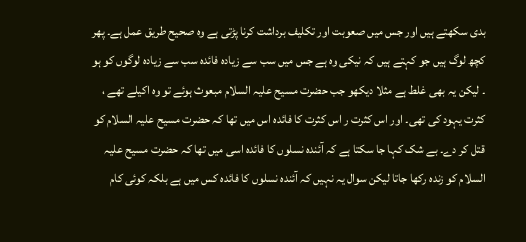بدی سکھتے ہیں اور جس میں صعوبت اور تکلیف برداشت کرنا پڑتی ہے وہ صحیح طریق عمل ہے۔ پھر کچھ لوگ ہیں جو کہتے ہیں کہ نیکی وہ ہے جس میں سب سے زیادہ فائدہ سب سے زیادہ لوگوں کو ہو ۔ لیکن یہ بھی غلط ہے مثلا دیکھو جب حضرت مسیح علیہ السلام مبعوث ہوئے تو وہ اکیلے تھے ، کثرت یہود کی تھی۔ اور اس کثرت ر اس کثرت کا فائدہ اس میں تھا کہ حضرت مسیح علیہ السلام کو قتل کر دے۔ بے شک کہا جا سکتا ہے کہ آئندہ نسلوں کا فائدہ اسی میں تھا کہ حضرت مسیح علیہ السلام کو زندہ رکھا جاتا لیکن سوال یہ نہیں کہ آئندہ نسلوں کا فائدہ کس میں ہے بلکہ کوئی کام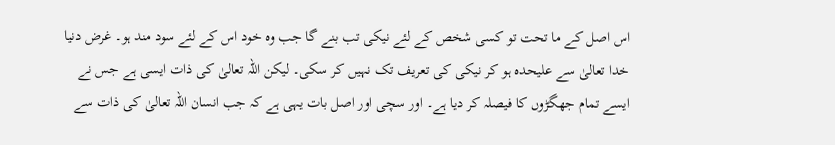اس اصل کے ما تحت تو کسی شخص کے لئے نیکی تب بنے گا جب وہ خود اس کے لئے سود مند ہو۔ غرض دنیا خدا تعالیٰ سے علیحدہ ہو کر نیکی کی تعریف تک نہیں کر سکی۔ لیکن اللہ تعالیٰ کی ذات ایسی ہے جس نے ایسے تمام جھگڑوں کا فیصلہ کر دیا ہے۔ اور سچی اور اصل بات یہی ہے کہ جب انسان اللہ تعالیٰ کی ذات سے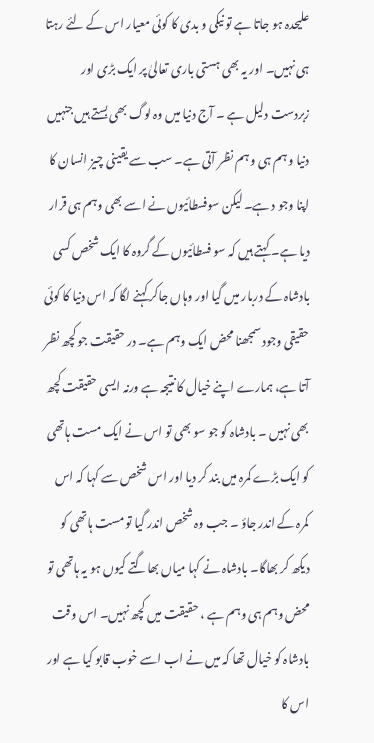علیحدہ ہو جاتا ہے تو نیکی و بدی کا کوئی معیار اس کے لئے رہتا ہی نہیں۔ اور یہ بھی ہستی باری تعالیٰ پر ایک بڑی اور زبردست دلیل ہے ۔ آج دنیا میں وہ لوگ بھی بستے ہیں جنہیں دنیا و ہم ہی و ہم نظر آتی ہے۔ سب سے یقینی چیز انسان کا اپنا وجو د ہے۔ لیکن سوفسطائیوں نے اسے بھی وہم ہی قرار دیا ہے۔ کہتے ہیں کہ سو فسطائیوں کے گروہ کا ایک شخص کسی بادشاہ کے دربار میں گیا اور وہاں جاکر کہنے لگا کہ اس دنیا کا کوئی حقیقی وجود سمجھنا محض ایک وہم ہے۔ در حقیقت جو کچھ نظر آتا ہے، ہمارے اپنے خیال کا نتیجہ ہے ورنہ ایسی حقیقت کچھ بھی نہیں ۔ بادشاہ کو جو سو بھی تو اس نے ایک مست ہاتھی کو ایک بڑے کمرہ میں بند کر دیا اور اس شخص سے کہا کہ اس کمرہ کے اندر جاؤ ۔ جب وہ شخص اندر گیا تو مست ہاتھی کو دیکھ کر بھاگا۔ بادشاہ نے کہا میاں بھاگتے کیوں ہو یہ ہاتھی تو محض وہم ہی وہم ہے ، حقیقت میں کچھ نہیں۔ اس وقت بادشاہ کو خیال تھا کہ میں نے اب اسے خوب قابو کیا ہے اور اس کا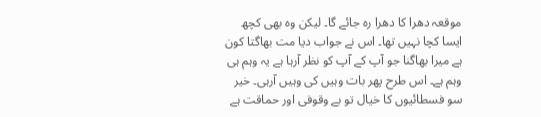موقعہ دھرا کا دھرا رہ جائے گا۔ لیکن وہ بھی کچھ ایسا کچا نہیں تھا۔ اس نے جواب دیا مت بھاگتا کون ہے میرا بھاگنا جو آپ کے آپ کو نظر آرہا ہے یہ وہم ہی وہم ہے۔ اس طرح پھر بات وہیں کی وہیں آرہی۔ خیر سو فسطائیوں کا خیال تو بے وقوفی اور حماقت ہے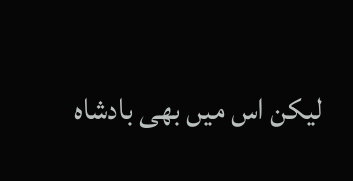لیکن اس میں بھی بادشاہ